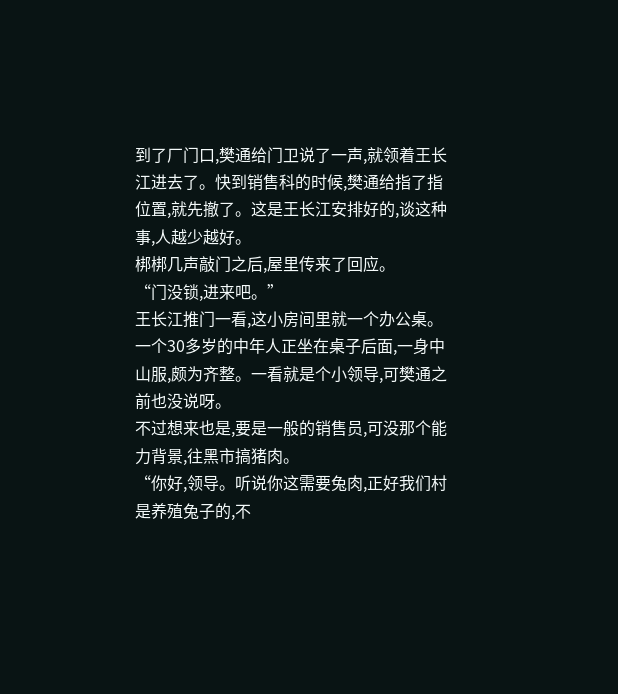到了厂门口,樊通给门卫说了一声,就领着王长江进去了。快到销售科的时候,樊通给指了指位置,就先撤了。这是王长江安排好的,谈这种事,人越少越好。
梆梆几声敲门之后,屋里传来了回应。
“门没锁,进来吧。”
王长江推门一看,这小房间里就一个办公桌。一个30多岁的中年人正坐在桌子后面,一身中山服,颇为齐整。一看就是个小领导,可樊通之前也没说呀。
不过想来也是,要是一般的销售员,可没那个能力背景,往黑市搞猪肉。
“你好,领导。听说你这需要兔肉,正好我们村是养殖兔子的,不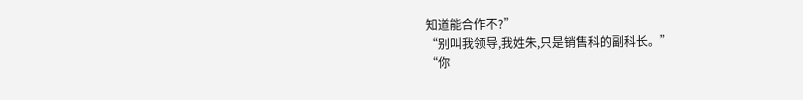知道能合作不?”
“别叫我领导,我姓朱,只是销售科的副科长。”
“你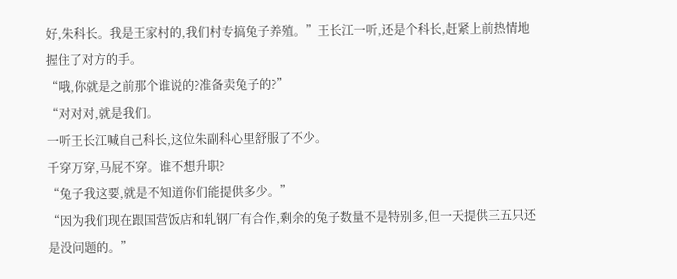好,朱科长。我是王家村的,我们村专搞兔子养殖。”王长江一听,还是个科长,赶紧上前热情地握住了对方的手。
“哦,你就是之前那个谁说的?准备卖兔子的?”
“对对对,就是我们。
一听王长江喊自己科长,这位朱副科心里舒服了不少。
千穿万穿,马屁不穿。谁不想升职?
“兔子我这要,就是不知道你们能提供多少。”
“因为我们现在跟国营饭店和轧钢厂有合作,剩余的兔子数量不是特别多,但一天提供三五只还是没问题的。”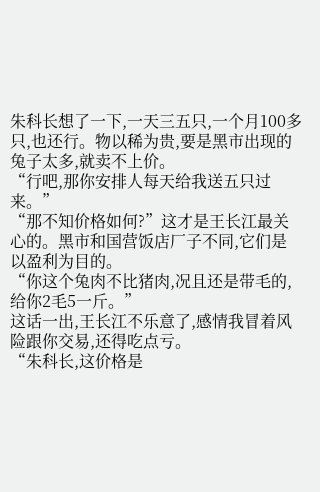朱科长想了一下,一天三五只,一个月100多只,也还行。物以稀为贵,要是黑市出现的兔子太多,就卖不上价。
“行吧,那你安排人每天给我送五只过来。”
“那不知价格如何?”这才是王长江最关心的。黑市和国营饭店厂子不同,它们是以盈利为目的。
“你这个兔肉不比猪肉,况且还是带毛的,给你2毛5一斤。”
这话一出,王长江不乐意了,感情我冒着风险跟你交易,还得吃点亏。
“朱科长,这价格是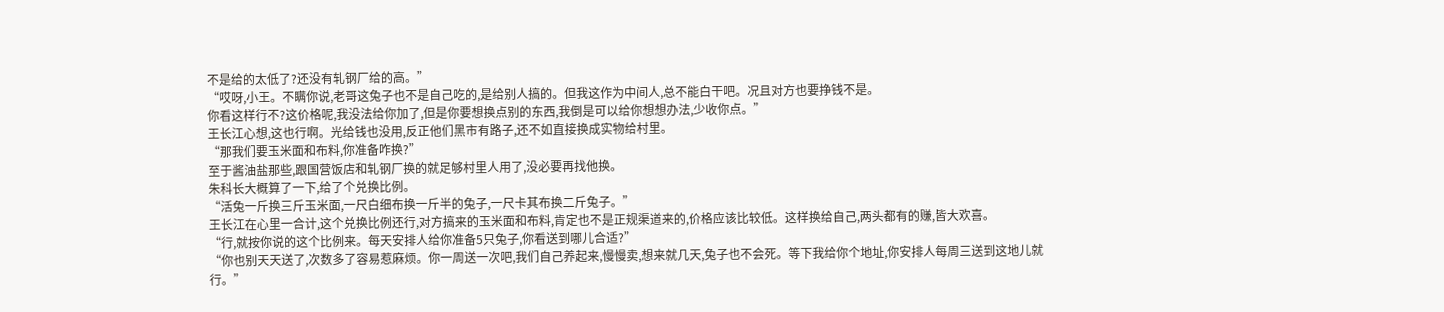不是给的太低了?还没有轧钢厂给的高。”
“哎呀,小王。不瞒你说,老哥这兔子也不是自己吃的,是给别人搞的。但我这作为中间人,总不能白干吧。况且对方也要挣钱不是。
你看这样行不?这价格呢,我没法给你加了,但是你要想换点别的东西,我倒是可以给你想想办法,少收你点。”
王长江心想,这也行啊。光给钱也没用,反正他们黑市有路子,还不如直接换成实物给村里。
“那我们要玉米面和布料,你准备咋换?”
至于酱油盐那些,跟国营饭店和轧钢厂换的就足够村里人用了,没必要再找他换。
朱科长大概算了一下,给了个兑换比例。
“活兔一斤换三斤玉米面,一尺白细布换一斤半的兔子,一尺卡其布换二斤兔子。”
王长江在心里一合计,这个兑换比例还行,对方搞来的玉米面和布料,肯定也不是正规渠道来的,价格应该比较低。这样换给自己,两头都有的赚,皆大欢喜。
“行,就按你说的这个比例来。每天安排人给你准备5只兔子,你看送到哪儿合适?”
“你也别天天送了,次数多了容易惹麻烦。你一周送一次吧,我们自己养起来,慢慢卖,想来就几天,兔子也不会死。等下我给你个地址,你安排人每周三送到这地儿就行。”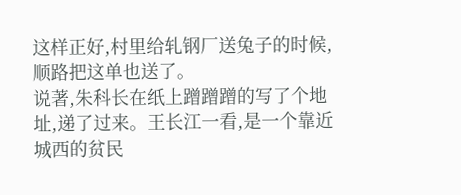这样正好,村里给轧钢厂送兔子的时候,顺路把这单也送了。
说著,朱科长在纸上蹭蹭蹭的写了个地址,递了过来。王长江一看,是一个靠近城西的贫民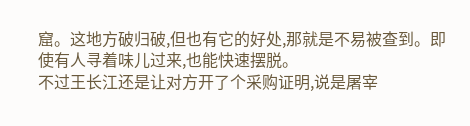窟。这地方破归破,但也有它的好处,那就是不易被查到。即使有人寻着味儿过来,也能快速摆脱。
不过王长江还是让对方开了个采购证明,说是屠宰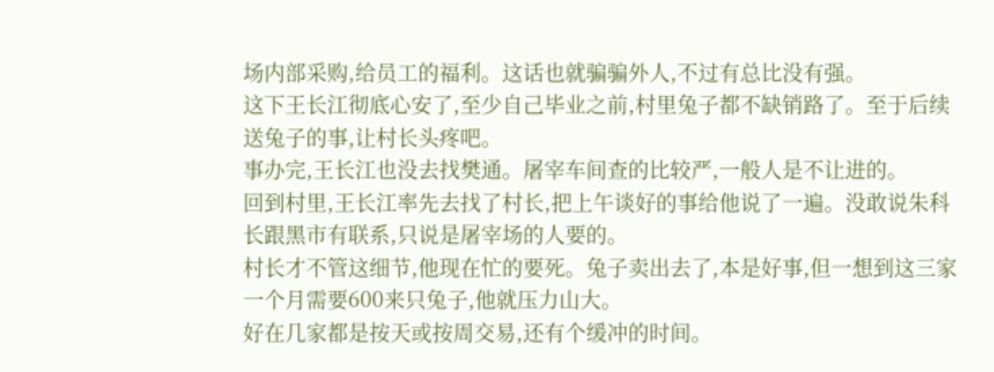场内部采购,给员工的福利。这话也就骗骗外人,不过有总比没有强。
这下王长江彻底心安了,至少自己毕业之前,村里兔子都不缺销路了。至于后续送兔子的事,让村长头疼吧。
事办完,王长江也没去找樊通。屠宰车间查的比较严,一般人是不让进的。
回到村里,王长江率先去找了村长,把上午谈好的事给他说了一遍。没敢说朱科长跟黑市有联系,只说是屠宰场的人要的。
村长才不管这细节,他现在忙的要死。兔子卖出去了,本是好事,但一想到这三家一个月需要600来只兔子,他就压力山大。
好在几家都是按天或按周交易,还有个缓冲的时间。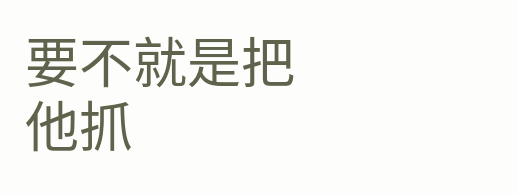要不就是把他抓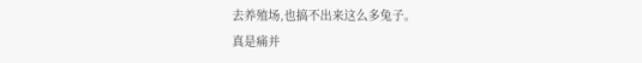去养殖场,也搞不出来这么多兔子。
真是痛并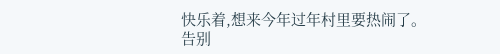快乐着,想来今年过年村里要热闹了。
告别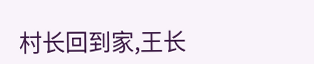村长回到家,王长